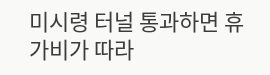미시령 터널 통과하면 휴가비가 따라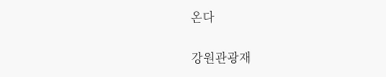온다

강원관광재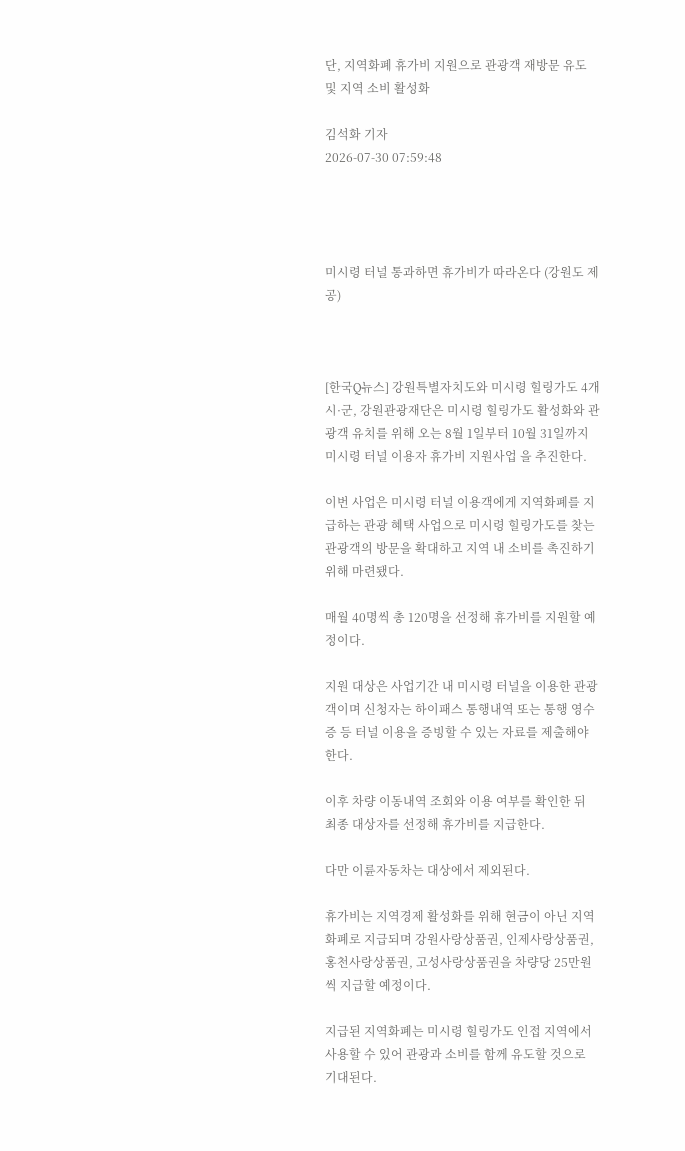단, 지역화폐 휴가비 지원으로 관광객 재방문 유도 및 지역 소비 활성화

김석화 기자
2026-07-30 07:59:48




미시령 터널 통과하면 휴가비가 따라온다 (강원도 제공)



[한국Q뉴스] 강원특별자치도와 미시령 힐링가도 4개 시·군, 강원관광재단은 미시령 힐링가도 활성화와 관광객 유치를 위해 오는 8월 1일부터 10월 31일까지 미시령 터널 이용자 휴가비 지원사업 을 추진한다.

이번 사업은 미시령 터널 이용객에게 지역화폐를 지급하는 관광 혜택 사업으로 미시령 힐링가도를 찾는 관광객의 방문을 확대하고 지역 내 소비를 촉진하기 위해 마련됐다.

매월 40명씩 총 120명을 선정해 휴가비를 지원할 예정이다.

지원 대상은 사업기간 내 미시령 터널을 이용한 관광객이며 신청자는 하이패스 통행내역 또는 통행 영수증 등 터널 이용을 증빙할 수 있는 자료를 제출해야 한다.

이후 차량 이동내역 조회와 이용 여부를 확인한 뒤 최종 대상자를 선정해 휴가비를 지급한다.

다만 이륜자동차는 대상에서 제외된다.

휴가비는 지역경제 활성화를 위해 현금이 아닌 지역화폐로 지급되며 강원사랑상품권, 인제사랑상품권, 홍천사랑상품권, 고성사랑상품권을 차량당 25만원씩 지급할 예정이다.

지급된 지역화폐는 미시령 힐링가도 인접 지역에서 사용할 수 있어 관광과 소비를 함께 유도할 것으로 기대된다.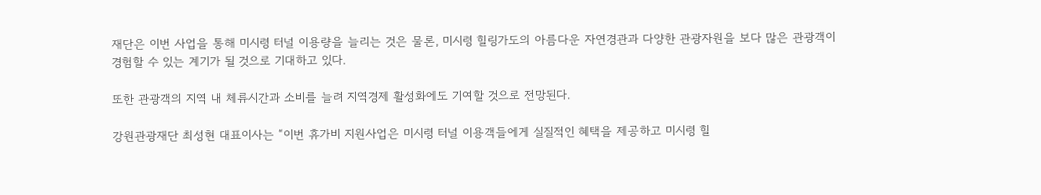재단은 이번 사업을 통해 미시령 터널 이용량을 늘리는 것은 물론, 미시령 힐링가도의 아름다운 자연경관과 다양한 관광자원을 보다 많은 관광객이 경험할 수 있는 계기가 될 것으로 기대하고 있다.

또한 관광객의 지역 내 체류시간과 소비를 늘려 지역경제 활성화에도 기여할 것으로 전망된다.

강원관광재단 최성현 대표이사는 “이번 휴가비 지원사업은 미시령 터널 이용객들에게 실질적인 혜택을 제공하고 미시령 힐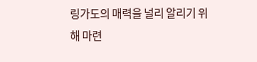링가도의 매력을 널리 알리기 위해 마련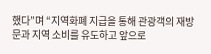했다”며 “지역화폐 지급을 통해 관광객의 재방문과 지역 소비를 유도하고 앞으로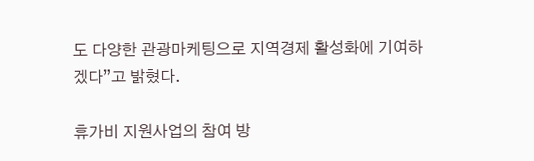도 다양한 관광마케팅으로 지역경제 활성화에 기여하겠다”고 밝혔다.

휴가비 지원사업의 참여 방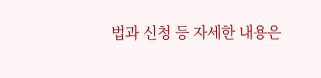법과 신청 등 자세한 내용은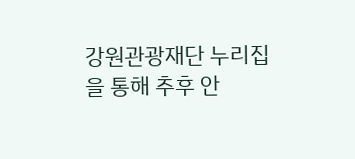강원관광재단 누리집을 통해 추후 안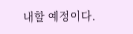내할 예정이다.